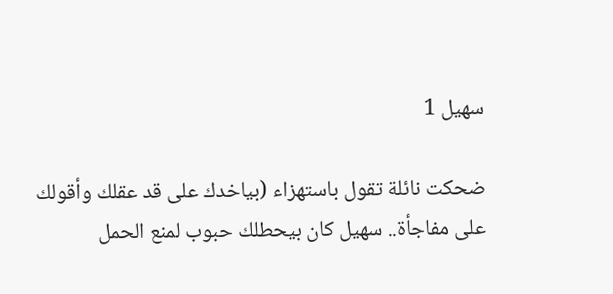سهيل 1

ضحكت نائلة تقول باستهزاء (بياخدك على قد عقلك وأقولك على مفاجأة.. سهيل كان بيحطلك حبوب لمنع الحمل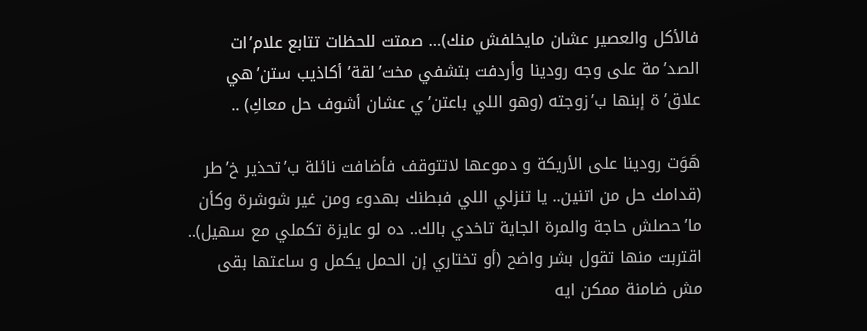فالأكل والعصير عشان مايخلفش منك)… صمتت للحظات تتابع علام’ات الصد’مة على وجه رودينا وأردفت بتشفي مخت’لقة’ أكاذيب ستن’هي علاق’ة إبنها ب’زوجته (وهو اللي باعتن’ي عشان أشوف حل معاكِ) ..

هَوَت رودينا على الأريكة و دموعها لاتتوقف فأضافت نائلة ب’تحذير خ’طر (قدامك حل من اتنين.. يا تنزلي اللي فبطنك بهدوء ومن غير شوشرة وكأن ما’حصلش حاجة والمرة الجاية تاخدي بالك.. ده لو عايزة تكملي مع سهيل).. اقتربت منها تقول بشر واضح (أو تختاري إن الحمل يكمل و ساعتها بقى مش ضامنة ممكن ايه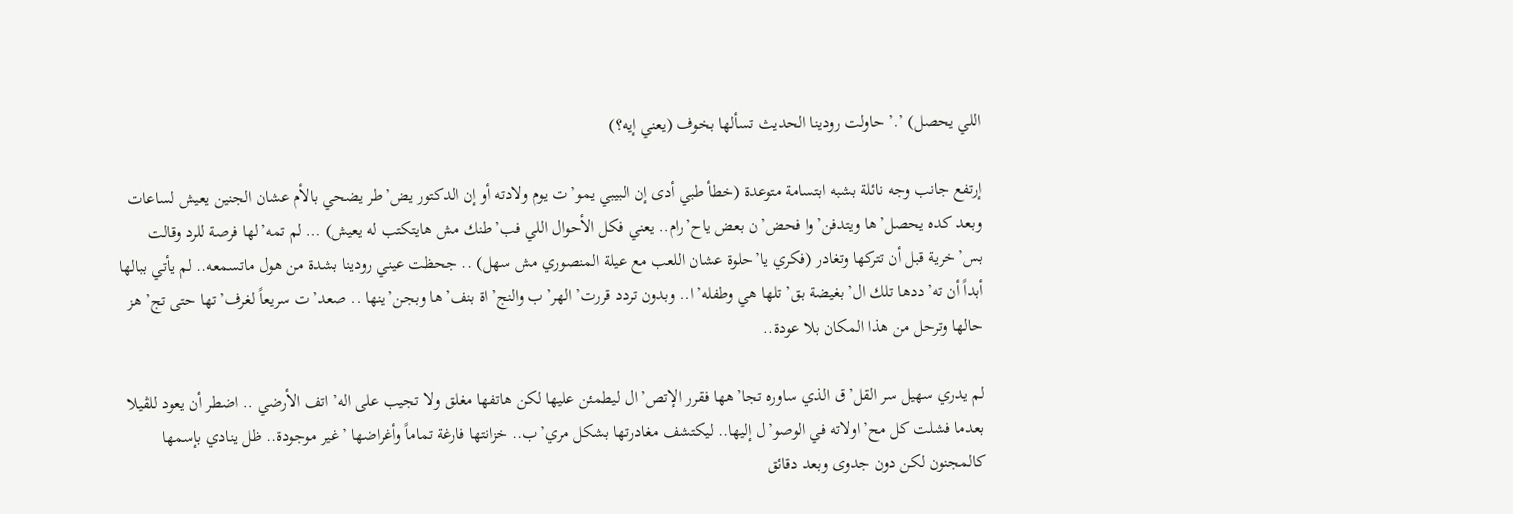اللي يحصل) ’.’ حاولت رودينا الحديث تسألها بخوف (يعني إيه؟)

إرتفع جانب وجه نائلة بشبه ابتسامة متوعدة (خطأ طبي أدى إن البيبي يمو’ت يوم ولادته أو إن الدكتور يض’طر يضحي بالأم عشان الجنين يعيش لساعات وبعد كده يحصل’ها ويتدفن’وا فحض’ن بعض ياح’رام.. يعني فكل الأحوال اللي فب’طنك مش هايتكتب له يعيش) … لم تمه’لها فرصة للرد وقالت بس’خرية قبل أن تتركها وتغادر (فكري يا’حلوة عشان اللعب مع عيلة المنصوري مش سهل) .. جحظت عيني رودينا بشدة من هول ماتسمعه.. لم يأتي ببالها أبداً أن ته’ددها تلك ال’بغيضة بق’تلها هي وطفله’ا.. وبدون تردد قررت’ الهر’ب والنج’اة بنف’ها وبجن’ينها .. صعد’ت سريعاً لغرف’تها حتى تج’هز حالها وترحل من هذا المكان بلا عودة..

لم يدري سهيل سر القل’ق الذي ساوره تجا’هها فقرر الإتص’ال ليطمئن عليها لكن هاتفها مغلق ولا تجيب على اله’اتف الأرضي .. اضطر أن يعود للڤيلا بعدما فشلت كل مح’اولاته في الوصو’ل إليها.. ليكتشف مغادرتها بشكل مري’ب.. خزانتها فارغة تماماً وأغراضها ’غير موجودة.. ظل ينادي بإسمها كالمجنون لكن دون جدوى وبعد دقائق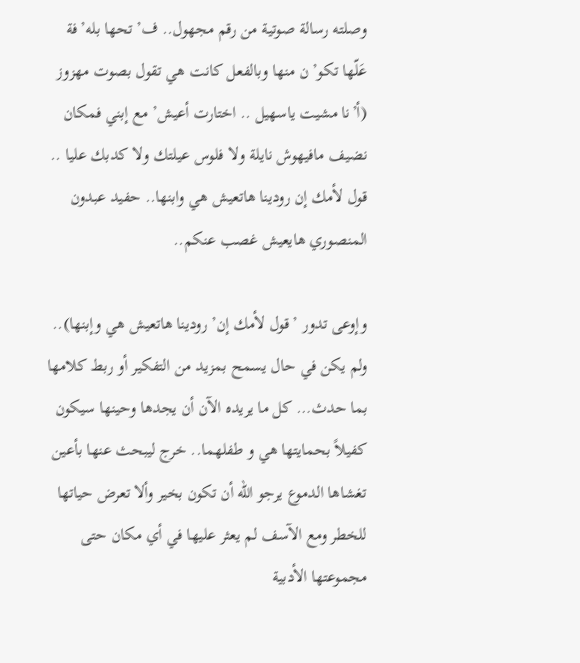وصلته رسالة صوتية من رقم مجهول.. ف’تحها بله’فة عَلّها تكو’ن منها وبالفعل كانت هي تقول بصوت مهزوز (أ’نا مشيت ياسهيل .. اختارت أعيش’ مع إبني فمكان نضيف مافيهوش نايلة ولا فلوس عيلتك ولا كدبك عليا .. قول لأمك إن رودينا هاتعيش هي وابنها.. حفيد عبدون المنصوري هايعيش غصب عنكم..

وإوعى تدور ’قول لأمك إن’ رودينا هاتعيش هي وإبنها).. ولم يكن في حال يسمح بمزيد من التفكير أو ربط كلامها بما حدث… كل ما يريده الآن أن يجدها وحينها سيكون كفيلاً بحمايتها هي و طفلهما.. خرج ليبحث عنها بأعين تغشاها الدموع يرجو الله أن تكون بخير وألا تعرض حياتها للخطر ومع الآسف لم يعثر عليها في أي مكان حتى مجموعتها الأدبية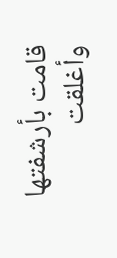قامت بأرشفتها وأغلقت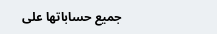جميع حساباتها على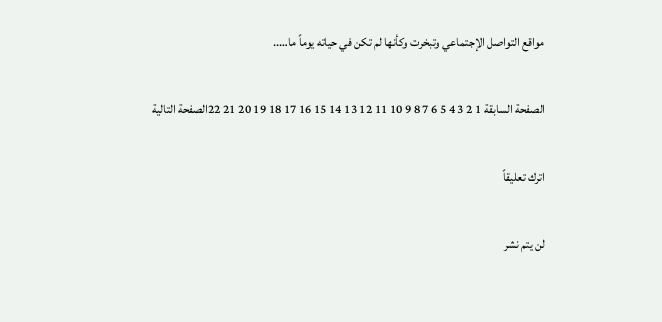مواقع التواصل الإجتماعي وتبخرت وكأنها لم تكن في حياته يوماً ما…..

الصفحة السابقة 1 2 3 4 5 6 7 8 9 10 11 12 13 14 15 16 17 18 19 20 21 22الصفحة التالية

اترك تعليقاً

لن يتم نشر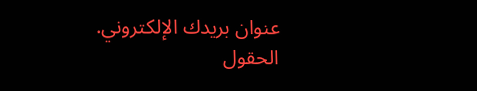عنوان بريدك الإلكتروني. الحقول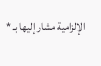الإلزامية مشار إليها بـ *